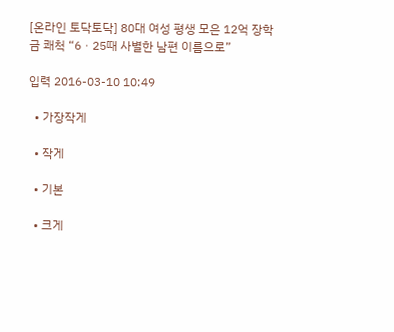[온라인 토닥토닥] 80대 여성 평생 모은 12억 장학금 쾌척 “6ㆍ25때 사별한 남편 이름으로”

입력 2016-03-10 10:49

  • 가장작게

  • 작게

  • 기본

  • 크게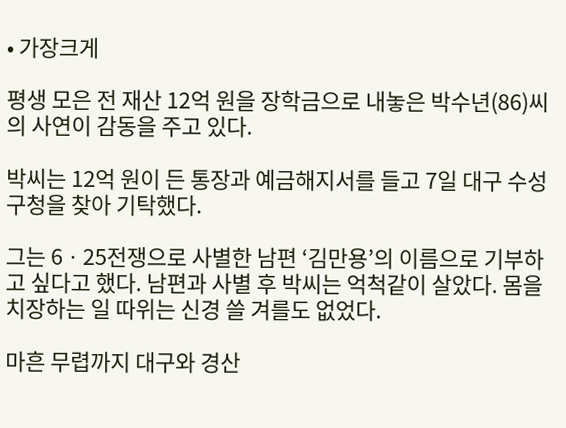• 가장크게

평생 모은 전 재산 12억 원을 장학금으로 내놓은 박수년(86)씨의 사연이 감동을 주고 있다.

박씨는 12억 원이 든 통장과 예금해지서를 들고 7일 대구 수성구청을 찾아 기탁했다.

그는 6ㆍ25전쟁으로 사별한 남편 ‘김만용’의 이름으로 기부하고 싶다고 했다. 남편과 사별 후 박씨는 억척같이 살았다. 몸을 치장하는 일 따위는 신경 쓸 겨를도 없었다.

마흔 무렵까지 대구와 경산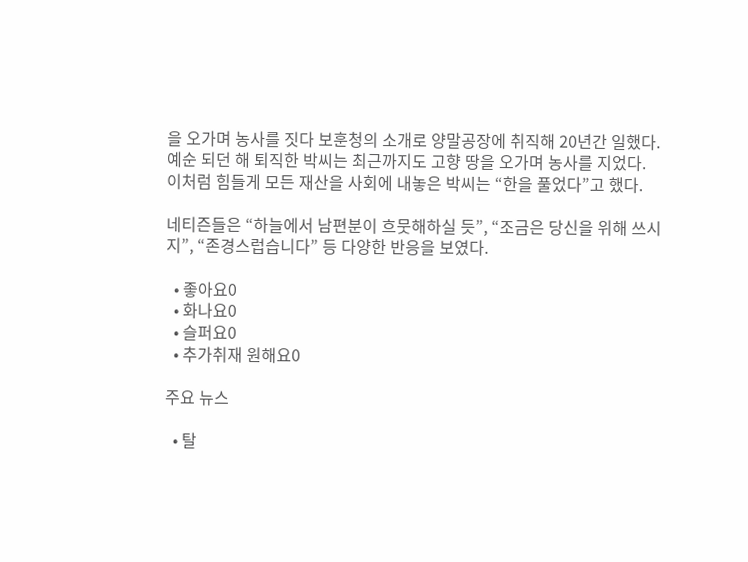을 오가며 농사를 짓다 보훈청의 소개로 양말공장에 취직해 20년간 일했다. 예순 되던 해 퇴직한 박씨는 최근까지도 고향 땅을 오가며 농사를 지었다. 이처럼 힘들게 모든 재산을 사회에 내놓은 박씨는 “한을 풀었다”고 했다.

네티즌들은 “하늘에서 남편분이 흐뭇해하실 듯”, “조금은 당신을 위해 쓰시지”, “존경스럽습니다” 등 다양한 반응을 보였다.

  • 좋아요0
  • 화나요0
  • 슬퍼요0
  • 추가취재 원해요0

주요 뉴스

  • 탈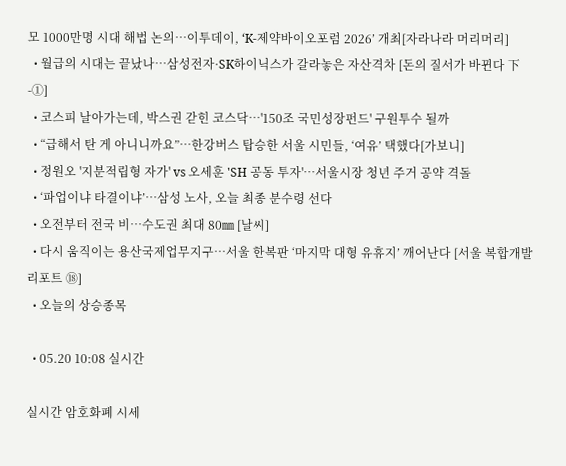모 1000만명 시대 해법 논의…이투데이, ‘K-제약바이오포럼 2026’ 개최[자라나라 머리머리]
  • 월급의 시대는 끝났나…삼성전자·SK하이닉스가 갈라놓은 자산격차 [돈의 질서가 바뀐다 下-①]
  • 코스피 날아가는데, 박스권 갇힌 코스닥…'150조 국민성장펀드' 구원투수 될까
  • “급해서 탄 게 아니니까요”…한강버스 탑승한 서울 시민들, ‘여유’ 택했다[가보니]
  • 정원오 '지분적립형 자가' vs 오세훈 'SH 공동 투자'…서울시장 청년 주거 공약 격돌
  • ‘파업이냐 타결이냐’…삼성 노사, 오늘 최종 분수령 선다
  • 오전부터 전국 비…수도권 최대 80㎜ [날씨]
  • 다시 움직이는 용산국제업무지구…서울 한복판 ‘마지막 대형 유휴지’ 깨어난다 [서울 복합개발 리포트 ⑱]
  • 오늘의 상승종목

  • 05.20 10:08 실시간

실시간 암호화폐 시세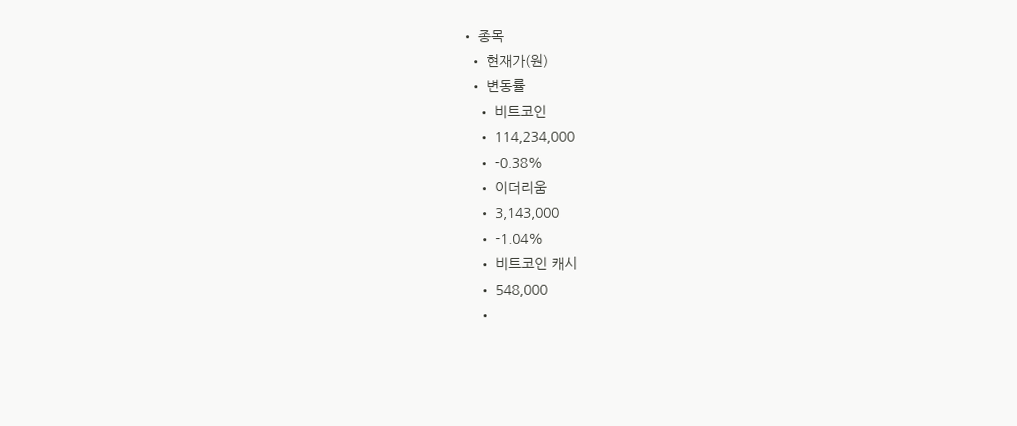• 종목
  • 현재가(원)
  • 변동률
    • 비트코인
    • 114,234,000
    • -0.38%
    • 이더리움
    • 3,143,000
    • -1.04%
    • 비트코인 캐시
    • 548,000
    •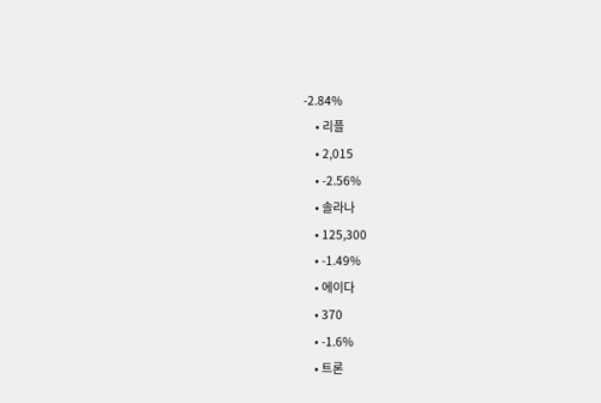-2.84%
    • 리플
    • 2,015
    • -2.56%
    • 솔라나
    • 125,300
    • -1.49%
    • 에이다
    • 370
    • -1.6%
    • 트론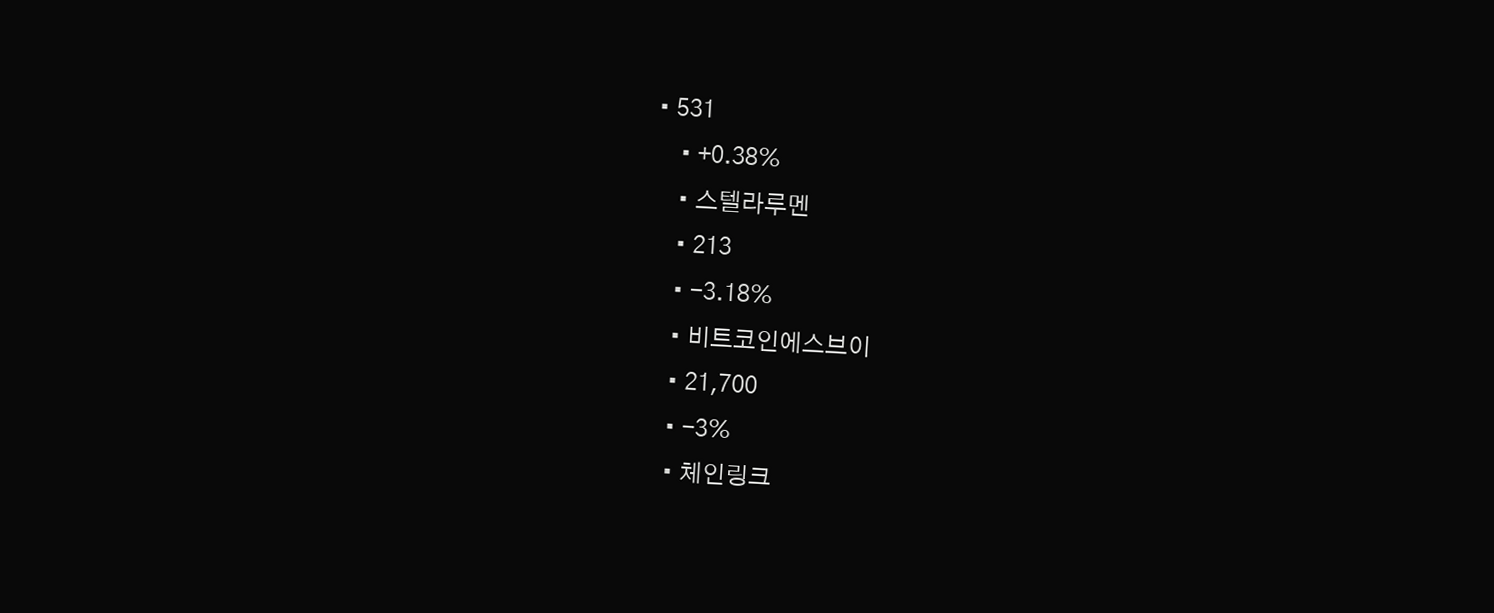• 531
    • +0.38%
    • 스텔라루멘
    • 213
    • -3.18%
    • 비트코인에스브이
    • 21,700
    • -3%
    • 체인링크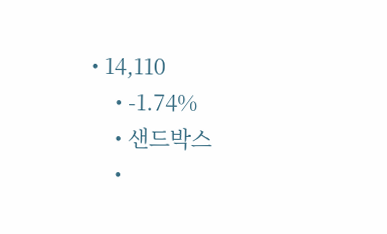• 14,110
    • -1.74%
    • 샌드박스
    •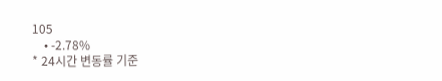105
    • -2.78%
* 24시간 변동률 기준